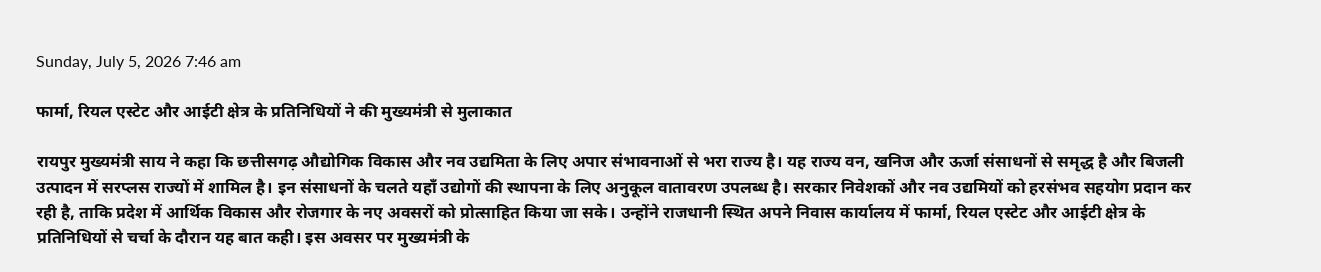Sunday, July 5, 2026 7:46 am

फार्मा, रियल एस्टेट और आईटी क्षेत्र के प्रतिनिधियों ने की मुख्यमंत्री से मुलाकात

रायपुर मुख्यमंत्री साय ने कहा कि छत्तीसगढ़ औद्योगिक विकास और नव उद्यमिता के लिए अपार संभावनाओं से भरा राज्य है। यह राज्य वन, खनिज और ऊर्जा संसाधनों से समृद्ध है और बिजली उत्पादन में सरप्लस राज्यों में शामिल है। इन संसाधनों के चलते यहाँ उद्योगों की स्थापना के लिए अनुकूल वातावरण उपलब्ध है। सरकार निवेशकों और नव उद्यमियों को हरसंभव सहयोग प्रदान कर रही है, ताकि प्रदेश में आर्थिक विकास और रोजगार के नए अवसरों को प्रोत्साहित किया जा सके। उन्होंने राजधानी स्थित अपने निवास कार्यालय में फार्मा, रियल एस्टेट और आईटी क्षेत्र के प्रतिनिधियों से चर्चा के दौरान यह बात कही। इस अवसर पर मुख्यमंत्री के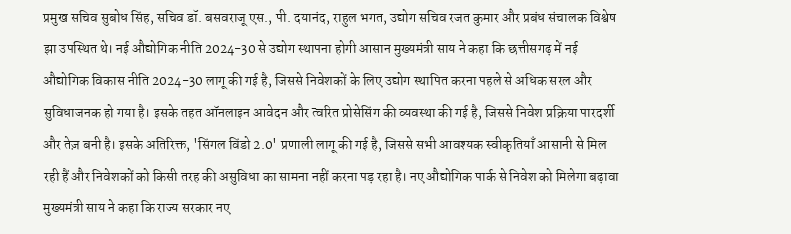प्रमुख सचिव सुबोध सिंह, सचिव डॉ. बसवराजू एस., पी. दयानंद, राहुल भगत, उद्योग सचिव रजत कुमार और प्रबंध संचालक विश्वेष झा उपस्थित थे। नई औद्योगिक नीति 2024-30 से उद्योग स्थापना होगी आसान मुख्यमंत्री साय ने कहा कि छत्तीसगढ़ में नई औद्योगिक विकास नीति 2024-30 लागू की गई है, जिससे निवेशकों के लिए उद्योग स्थापित करना पहले से अधिक सरल और सुविधाजनक हो गया है। इसके तहत ऑनलाइन आवेदन और त्वरित प्रोसेसिंग की व्यवस्था की गई है, जिससे निवेश प्रक्रिया पारदर्शी और तेज़ बनी है। इसके अतिरिक्त, 'सिंगल विंडो 2.0' प्रणाली लागू की गई है, जिससे सभी आवश्यक स्वीकृतियाँ आसानी से मिल रही हैं और निवेशकों को किसी तरह की असुविधा का सामना नहीं करना पड़ रहा है। नए औद्योगिक पार्क से निवेश को मिलेगा बढ़ावा मुख्यमंत्री साय ने कहा कि राज्य सरकार नए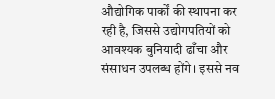औद्योगिक पार्कों की स्थापना कर रही है, जिससे उद्योगपतियों को आवश्यक बुनियादी ढाँचा और संसाधन उपलब्ध होंगे। इससे नव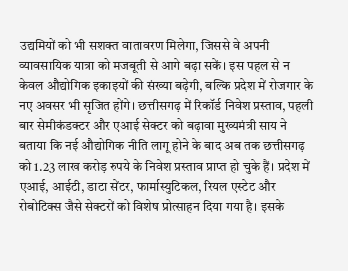उद्यमियों को भी सशक्त वातावरण मिलेगा, जिससे वे अपनी व्यावसायिक यात्रा को मजबूती से आगे बढ़ा सकें। इस पहल से न केवल औद्योगिक इकाइयों की संख्या बढ़ेगी, बल्कि प्रदेश में रोजगार के नए अवसर भी सृजित होंगे। छत्तीसगढ़ में रिकॉर्ड निवेश प्रस्ताव, पहली बार सेमीकंडक्टर और एआई सेक्टर को बढ़ावा मुख्यमंत्री साय ने बताया कि नई औद्योगिक नीति लागू होने के बाद अब तक छत्तीसगढ़ को 1.23 लाख करोड़ रुपये के निवेश प्रस्ताव प्राप्त हो चुके हैं। प्रदेश में एआई, आईटी, डाटा सेंटर, फार्मास्युटिकल, रियल एस्टेट और रोबोटिक्स जैसे सेक्टरों को विशेष प्रोत्साहन दिया गया है। इसके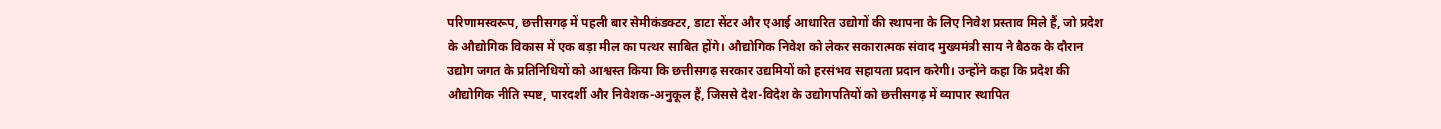परिणामस्वरूप, छत्तीसगढ़ में पहली बार सेमीकंडक्टर, डाटा सेंटर और एआई आधारित उद्योगों की स्थापना के लिए निवेश प्रस्ताव मिले हैं, जो प्रदेश के औद्योगिक विकास में एक बड़ा मील का पत्थर साबित होंगे। औद्योगिक निवेश को लेकर सकारात्मक संवाद मुख्यमंत्री साय ने बैठक के दौरान उद्योग जगत के प्रतिनिधियों को आश्वस्त किया कि छत्तीसगढ़ सरकार उद्यमियों को हरसंभव सहायता प्रदान करेगी। उन्होंने कहा कि प्रदेश की औद्योगिक नीति स्पष्ट, पारदर्शी और निवेशक-अनुकूल हैं, जिससे देश-विदेश के उद्योगपतियों को छत्तीसगढ़ में व्यापार स्थापित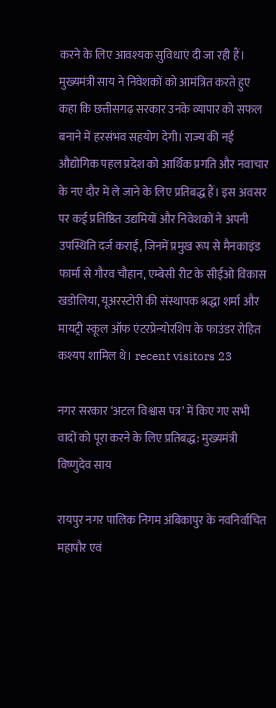करने के लिए आवश्यक सुविधाएं दी जा रही हैं। मुख्यमंत्री साय ने निवेशकों को आमंत्रित करते हुए कहा कि छत्तीसगढ़ सरकार उनके व्यापार को सफल बनाने में हरसंभव सहयोग देगी। राज्य की नई औद्योगिक पहल प्रदेश को आर्थिक प्रगति और नवाचार के नए दौर में ले जाने के लिए प्रतिबद्ध हैं। इस अवसर पर कई प्रतिष्ठित उद्यमियों और निवेशकों ने अपनी उपस्थिति दर्ज कराई, जिनमें प्रमुख रूप से मैनकाइंड फार्मा से गौरव चौहान, एम्बेसी रीट के सीईओ विकास खडोलिया, यूअरस्टोरी की संस्थापक श्रद्धा शर्मा और मायट्री स्कूल ऑफ एंटरप्रेन्योरशिप के फाउंडर रोहित कश्यप शामिल थे। recent visitors 23

नगर सरकार ‘अटल विश्वास पत्र’ में किए गए सभी वादों को पूरा करने के लिए प्रतिबद्ध: मुख्यमंत्री विष्णुदेव साय

रायपुर नगर पालिक निगम अंबिकापुर के नवनिर्वाचित महापौर एवं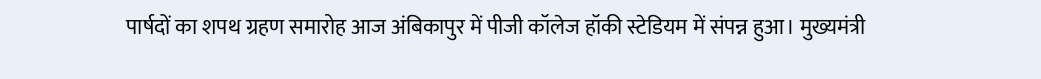पार्षदों का शपथ ग्रहण समारोह आज अंबिकापुर में पीजी कॉलेज हॉकी स्टेडियम में संपन्न हुआ। मुख्यमंत्री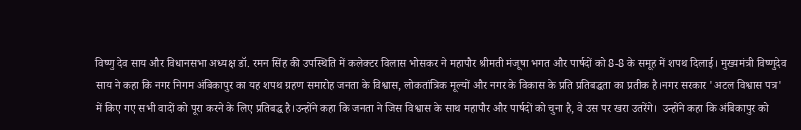विष्णु देव साय और विधानसभा अध्यक्ष डॉ. रमन सिंह की उपस्थिति में कलेक्टर विलास भोसकर ने महापौर श्रीमती मंजूषा भगत और पार्षदों को 8-8 के समूह में शपथ दिलाई। मुख्यमंत्री विष्णुदेव साय ने कहा कि नगर निगम अंबिकापुर का यह शपथ ग्रहण समारोह जनता के विश्वास, लोकतांत्रिक मूल्यों और नगर के विकास के प्रति प्रतिबद्धता का प्रतीक है।नगर सरकार 'अटल विश्वास पत्र' में किए गए सभी वादों को पूरा करने के लिए प्रतिबद्ध है।उन्होंने कहा कि जनता ने जिस विश्वास के साथ महापौर और पार्षदों को चुना है, वे उस पर खरा उतरेंगे।  उन्होंने कहा कि अंबिकापुर को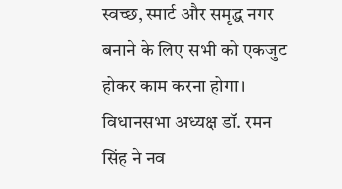स्वच्छ, स्मार्ट और समृद्ध नगर बनाने के लिए सभी को एकजुट होकर काम करना होगा। विधानसभा अध्यक्ष डॉ. रमन सिंह ने नव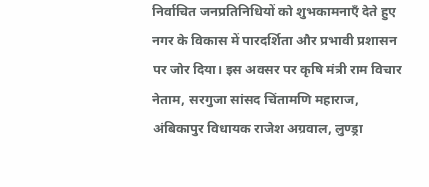निर्वाचित जनप्रतिनिधियों को शुभकामनाएँ देते हुए नगर के विकास में पारदर्शिता और प्रभावी प्रशासन पर जोर दिया। इस अवसर पर कृषि मंत्री राम विचार नेताम, सरगुजा सांसद चिंतामणि महाराज, अंबिकापुर विधायक राजेश अग्रवाल, लुण्ड्रा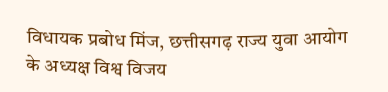विधायक प्रबोध मिंज, छत्तीसगढ़ राज्य युवा आयोग के अध्यक्ष विश्व विजय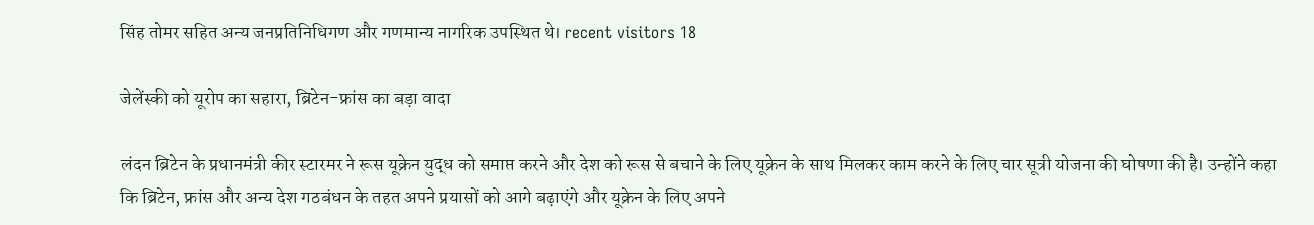सिंह तोमर सहित अन्य जनप्रतिनिधिगण और गणमान्य नागरिक उपस्थित थे। recent visitors 18

जेलेंस्की को यूरोप का सहारा, ब्रिटेन-फ्रांस का बड़ा वादा

लंदन ब्रिटेन के प्रधानमंत्री कीर स्टारमर ने रूस यूक्रेन युद्ध को समाप्त करने और देश को रूस से बचाने के लिए यूक्रेन के साथ मिलकर काम करने के लिए चार सूत्री योजना की घोषणा की है। उन्होंने कहा कि ब्रिटेन, फ्रांस और अन्य देश गठबंधन के तहत अपने प्रयासों को आगे बढ़ाएंगे और यूक्रेन के लिए अपने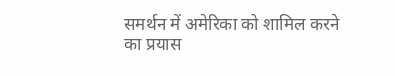समर्थन में अमेरिका को शामिल करने का प्रयास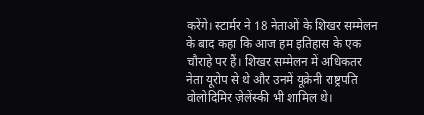करेंगे। स्टार्मर ने 18 नेताओं के शिखर सम्मेलन के बाद कहा कि आज हम इतिहास के एक चौराहे पर हैं। शिखर सम्मेलन में अधिकतर नेता यूरोप से थे और उनमें यूक्रेनी राष्ट्रपति वोलोदिमिर ज़ेलेंस्की भी शामिल थे।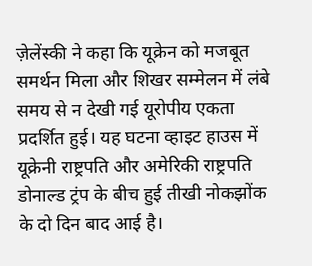ज़ेलेंस्की ने कहा कि यूक्रेन को मजबूत समर्थन मिला और शिखर सम्मेलन में लंबे समय से न देखी गई यूरोपीय एकता प्रदर्शित हुई। यह घटना व्हाइट हाउस में यूक्रेनी राष्ट्रपति और अमेरिकी राष्ट्रपति डोनाल्ड ट्रंप के बीच हुई तीखी नोकझोंक के दो दिन बाद आई है।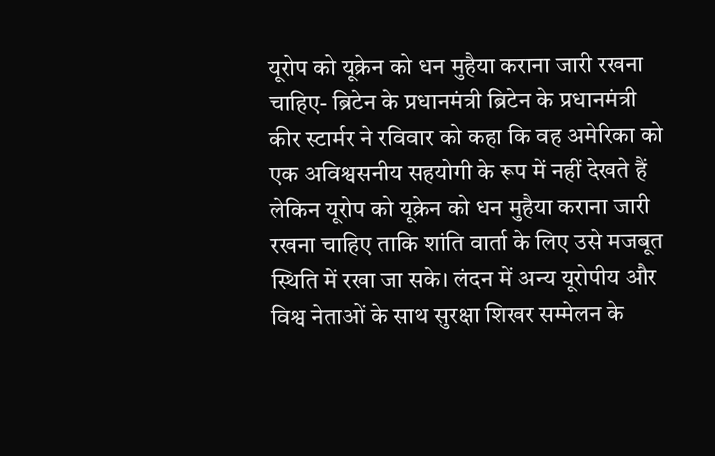यूरोप को यूक्रेन को धन मुहैया कराना जारी रखना चाहिए- ब्रिटेन के प्रधानमंत्री ब्रिटेन के प्रधानमंत्री कीर स्टार्मर ने रविवार को कहा कि वह अमेरिका को एक अविश्वसनीय सहयोगी के रूप में नहीं देखते हैं लेकिन यूरोप को यूक्रेन को धन मुहैया कराना जारी रखना चाहिए ताकि शांति वार्ता के लिए उसे मजबूत स्थिति में रखा जा सके। लंदन में अन्य यूरोपीय और विश्व नेताओं के साथ सुरक्षा शिखर सम्मेलन के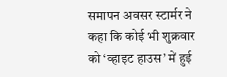समापन अवसर स्टार्मर ने कहा कि कोई भी शुक्रवार को ‘व्हाइट हाउस’ में हुई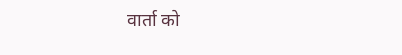वार्ता को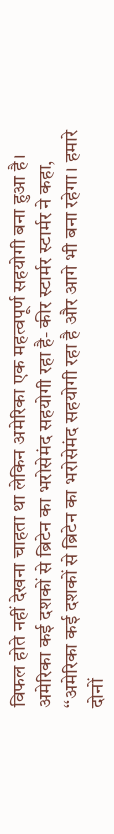विफल होते नहीं देखना चाहता था लेकिन अमेरिका एक महत्वपूर्ण सहयोगी बना हुआ है। अमेरिका कई दशकों से ब्रिटेन का भरोसेमंद सहयोगी रहा है- कीर स्टार्मर स्टार्मर ने कहा, ‘‘अमेरिका कई दशकों से ब्रिटेन का भरोसेमंद सहयोगी रहा है और आगे भी बना रहेगा। हमारे दोनों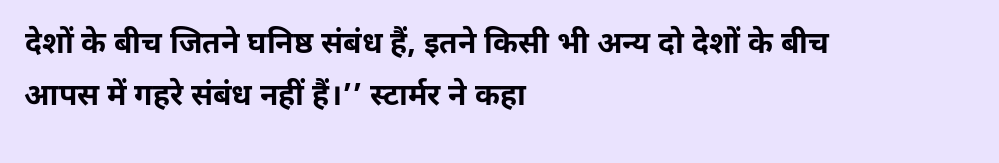देशों के बीच जितने घनिष्ठ संबंध हैं, इतने किसी भी अन्य दो देशों के बीच आपस में गहरे संबंध नहीं हैं।’’ स्टार्मर ने कहा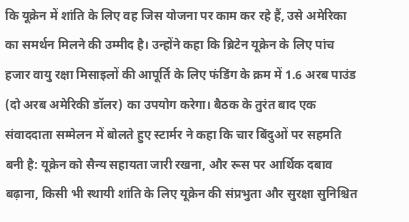कि यूक्रेन में शांति के लिए वह जिस योजना पर काम कर रहे हैं, उसे अमेरिका का समर्थन मिलने की उम्मीद है। उन्होंने कहा कि ब्रिटेन यूक्रेन के लिए पांच हजार वायु रक्षा मिसाइलों की आपूर्ति के लिए फंडिंग के क्रम में 1.6 अरब पाउंड (दो अरब अमेरिकी डॉलर) का उपयोग करेगा। बैठक के तुरंत बाद एक संवाददाता सम्मेलन में बोलते हुए स्टार्मर ने कहा कि चार बिंदुओं पर सहमति बनी है: यूक्रेन को सैन्य सहायता जारी रखना, और रूस पर आर्थिक दबाव बढ़ाना, किसी भी स्थायी शांति के लिए यूक्रेन की संप्रभुता और सुरक्षा सुनिश्चित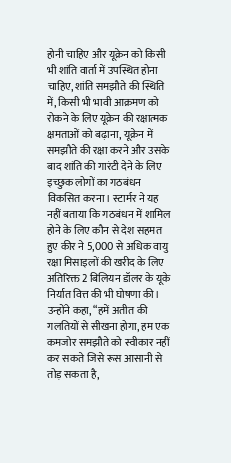होनी चाहिए और यूक्रेन को किसी भी शांति वार्ता में उपस्थित होना चाहिए, शांति समझौते की स्थिति में, किसी भी भावी आक्रमण को रोकने के लिए यूक्रेन की रक्षात्मक क्षमताओं को बढ़ाना, यूक्रेन में समझौते की रक्षा करने और उसके बाद शांति की गारंटी देने के लिए इच्छुक लोगों का गठबंधन विकसित करना। स्टार्मर ने यह नहीं बताया कि गठबंधन में शामिल होने के लिए कौन से देश सहमत हुए कीर ने 5,000 से अधिक वायु रक्षा मिसाइलों की खरीद के लिए अतिरिक्त 2 बिलियन डॉलर के यूके निर्यात वित्त की भी घोषणा की। उन्होंने कहा, “हमें अतीत की गलतियों से सीखना होगा, हम एक कमजोर समझौते को स्वीकार नहीं कर सकते जिसे रूस आसानी से तोड़ सकता है,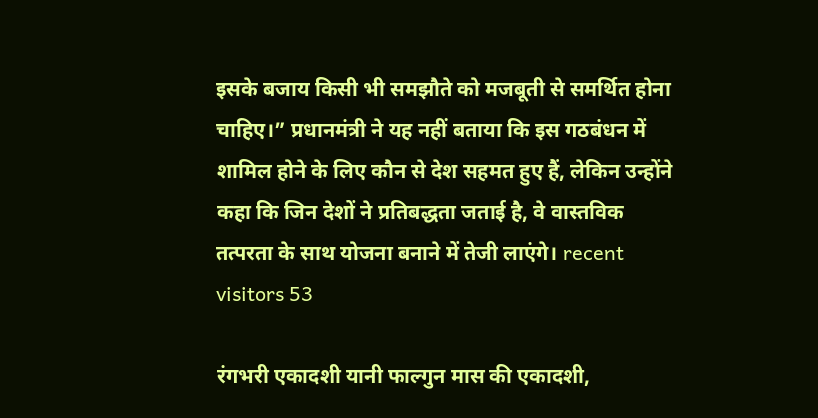इसके बजाय किसी भी समझौते को मजबूती से समर्थित होना चाहिए।” प्रधानमंत्री ने यह नहीं बताया कि इस गठबंधन में शामिल होने के लिए कौन से देश सहमत हुए हैं, लेकिन उन्होंने कहा कि जिन देशों ने प्रतिबद्धता जताई है, वे वास्तविक तत्परता के साथ योजना बनाने में तेजी लाएंगे। recent visitors 53

रंगभरी एकादशी यानी फाल्गुन मास की एकादशी,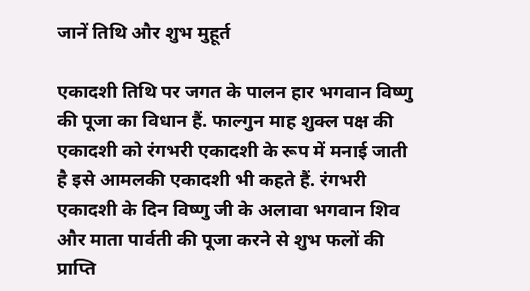जानें तिथि और शुभ मुहूर्त

एकादशी तिथि पर जगत के पालन हार भगवान विष्णु की पूजा का विधान हैं. फाल्गुन माह शुक्ल पक्ष की एकादशी को रंगभरी एकादशी के रूप में मनाई जाती है इसे आमलकी एकादशी भी कहते हैं. रंगभरी एकादशी के दिन विष्णु जी के अलावा भगवान शिव और माता पार्वती की पूजा करने से शुभ फलों की प्राप्ति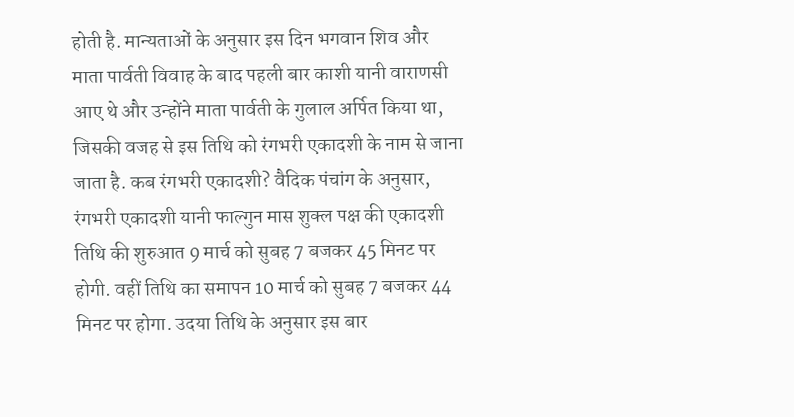होती है. मान्यताओं के अनुसार इस दिन भगवान शिव और माता पार्वती विवाह के बाद पहली बार काशी यानी वाराणसी आए थे और उन्होंने माता पार्वती के गुलाल अर्पित किया था, जिसकी वजह से इस तिथि को रंगभरी एकादशी के नाम से जाना जाता है. कब रंगभरी एकादशी? वैदिक पंचांग के अनुसार, रंगभरी एकादशी यानी फाल्गुन मास शुक्ल पक्ष की एकादशी तिथि की शुरुआत 9 मार्च को सुबह 7 बजकर 45 मिनट पर होगी. वहीं तिथि का समापन 10 मार्च को सुबह 7 बजकर 44 मिनट पर होगा. उदया तिथि के अनुसार इस बार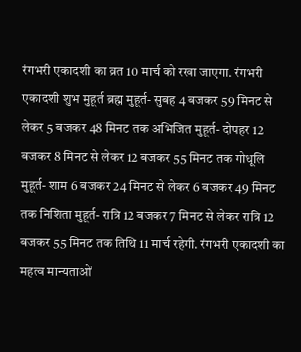रंगभरी एकादशी का व्रत 10 मार्च को रखा जाएगा. रंगभरी एकादशी शुभ मुहूर्त ब्रह्म मुहूर्त- सुबह 4 बजकर 59 मिनट से लेकर 5 बजकर 48 मिनट तक अभिजित मुहूर्त- दोपहर 12 बजकर 8 मिनट से लेकर 12 बजकर 55 मिनट तक गोधूलि मुहूर्त- शाम 6 बजकर 24 मिनट से लेकर 6 बजकर 49 मिनट तक निशिता मुहूर्त- रात्रि 12 बजकर 7 मिनट से लेकर रात्रि 12 बजकर 55 मिनट तक तिथि 11 मार्च रहेगी. रंगभरी एकादशी का महत्व मान्यताओं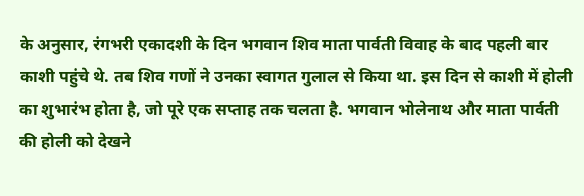के अनुसार, रंगभरी एकादशी के दिन भगवान शिव माता पार्वती विवाह के बाद पहली बार काशी पहुंचे थे. तब शिव गणों ने उनका स्वागत गुलाल से किया था. इस दिन से काशी में होली का शुभारंभ होता है, जो पूरे एक सप्ताह तक चलता है. भगवान भोलेनाथ और माता पार्वती की होली को देखने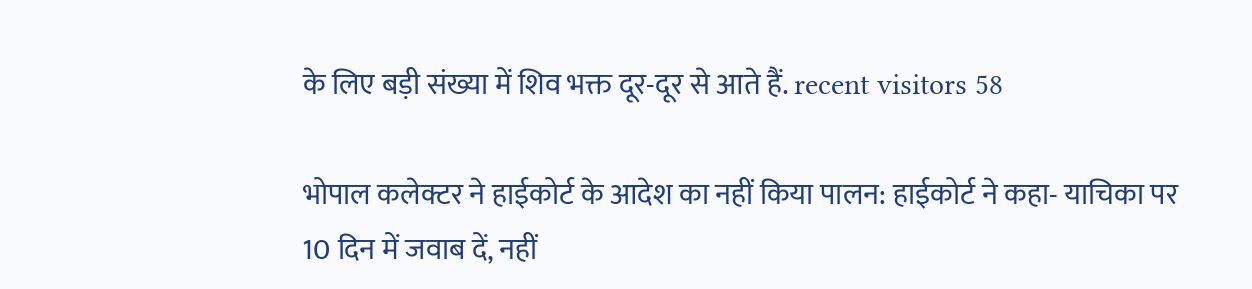के लिए बड़ी संख्या में शिव भक्त दूर-दूर से आते हैं. recent visitors 58

भोपाल कलेक्टर ने हाईकोर्ट के आदेश का नहीं किया पालन: हाईकोर्ट ने कहा- याचिका पर 10 दिन में जवाब दें, नहीं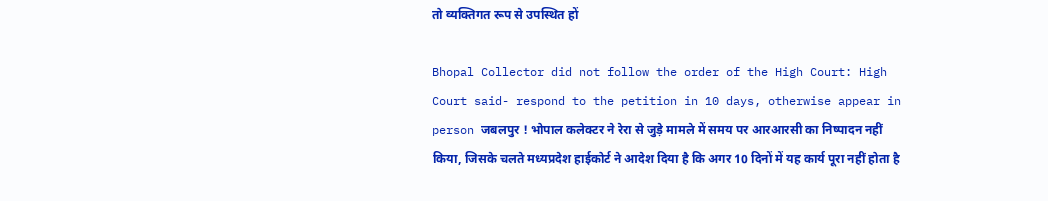तो व्यक्तिगत रूप से उपस्थित हों

Bhopal Collector did not follow the order of the High Court: High Court said- respond to the petition in 10 days, otherwise appear in person जबलपुर ! भोपाल कलेक्टर ने रेरा से जुड़े मामले में समय पर आरआरसी का निष्पादन नहीं किया, जिसके चलते मध्यप्रदेश हाईकोर्ट ने आदेश दिया है कि अगर 10 दिनों में यह कार्य पूरा नहीं होता है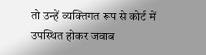तो उन्हें व्यक्तिगत रूप से कोर्ट में उपस्थित होकर जवाब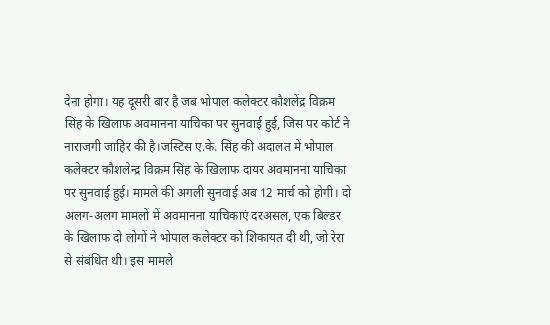देना होगा। यह दूसरी बार है जब भोपाल कलेक्टर कौशलेंद्र विक्रम सिंह के खिलाफ अवमानना याचिका पर सुनवाई हुई, जिस पर कोर्ट ने नाराजगी जाहिर की है।जस्टिस ए.के. सिंह की अदालत में भोपाल कलेक्टर कौशलेन्द्र विक्रम सिंह के खिलाफ दायर अवमानना याचिका पर सुनवाई हुई। मामले की अगली सुनवाई अब 12 मार्च को होगी। दो अलग-अलग मामलों में अवमानना याचिकाएं दरअसल, एक बिल्डर के खिलाफ दो लोगों ने भोपाल कलेक्टर को शिकायत दी थी, जो रेरा से संबंधित थी। इस मामले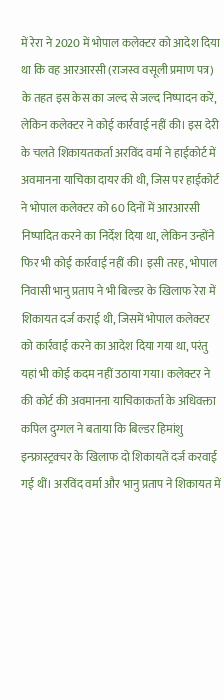में रेरा ने 2020 में भोपाल कलेक्टर को आदेश दिया था कि वह आरआरसी (राजस्व वसूली प्रमाण पत्र) के तहत इस केस का जल्द से जल्द निष्पादन करें, लेकिन कलेक्टर ने कोई कार्रवाई नहीं की। इस देरी के चलते शिकायतकर्ता अरविंद वर्मा ने हाईकोर्ट में अवमानना याचिका दायर की थी, जिस पर हाईकोर्ट ने भोपाल कलेक्टर को 60 दिनों में आरआरसी निष्पादित करने का निर्देश दिया था, लेकिन उन्होंने फिर भी कोई कार्रवाई नहीं की। इसी तरह, भोपाल निवासी भानु प्रताप ने भी बिल्डर के खिलाफ रेरा में शिकायत दर्ज कराई थी, जिसमें भोपाल कलेक्टर को कार्रवाई करने का आदेश दिया गया था, परंतु यहां भी कोई कदम नहीं उठाया गया। कलेक्टर ने की कोर्ट की अवमानना याचिकाकर्ता के अधिवक्ता कपिल दुग्गल ने बताया कि बिल्डर हिमांशु इन्फ्रास्ट्रक्चर के खिलाफ दो शिकायतें दर्ज करवाई गई थीं। अरविंद वर्मा और भानु प्रताप ने शिकायत में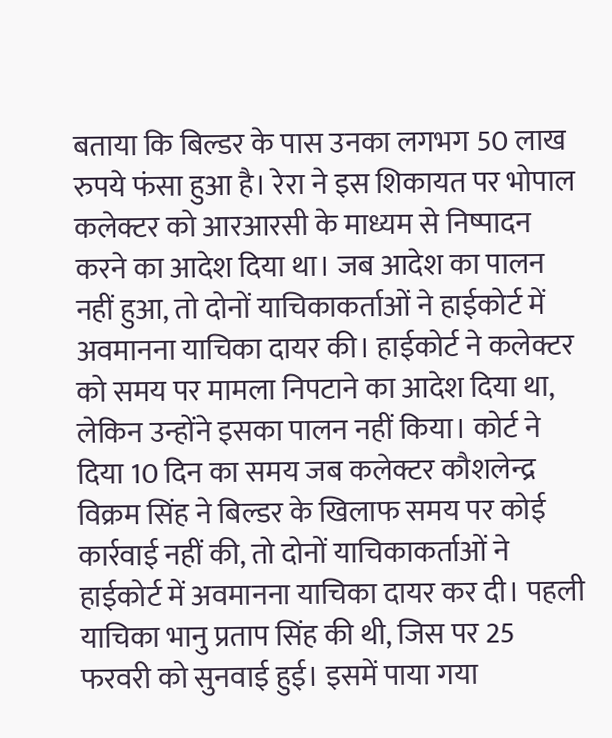बताया कि बिल्डर के पास उनका लगभग 50 लाख रुपये फंसा हुआ है। रेरा ने इस शिकायत पर भोपाल कलेक्टर को आरआरसी के माध्यम से निष्पादन करने का आदेश दिया था। जब आदेश का पालन नहीं हुआ, तो दोनों याचिकाकर्ताओं ने हाईकोर्ट में अवमानना याचिका दायर की। हाईकोर्ट ने कलेक्टर को समय पर मामला निपटाने का आदेश दिया था, लेकिन उन्होंने इसका पालन नहीं किया। कोर्ट ने दिया 10 दिन का समय जब कलेक्टर कौशलेन्द्र विक्रम सिंह ने बिल्डर के खिलाफ समय पर कोई कार्रवाई नहीं की, तो दोनों याचिकाकर्ताओं ने हाईकोर्ट में अवमानना याचिका दायर कर दी। पहली याचिका भानु प्रताप सिंह की थी, जिस पर 25 फरवरी को सुनवाई हुई। इसमें पाया गया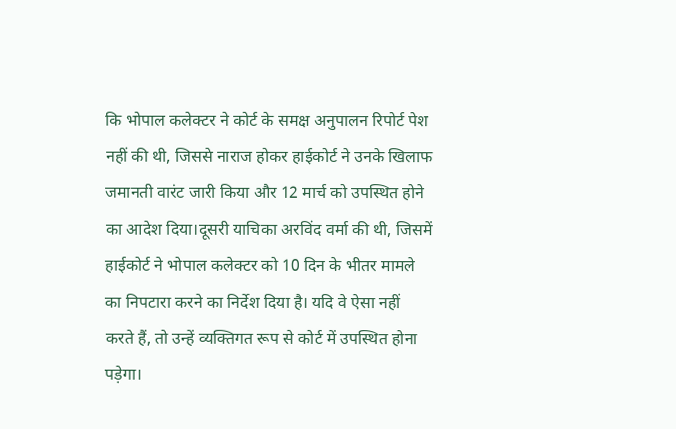कि भोपाल कलेक्टर ने कोर्ट के समक्ष अनुपालन रिपोर्ट पेश नहीं की थी, जिससे नाराज होकर हाईकोर्ट ने उनके खिलाफ जमानती वारंट जारी किया और 12 मार्च को उपस्थित होने का आदेश दिया।दूसरी याचिका अरविंद वर्मा की थी, जिसमें हाईकोर्ट ने भोपाल कलेक्टर को 10 दिन के भीतर मामले का निपटारा करने का निर्देश दिया है। यदि वे ऐसा नहीं करते हैं, तो उन्हें व्यक्तिगत रूप से कोर्ट में उपस्थित होना पड़ेगा।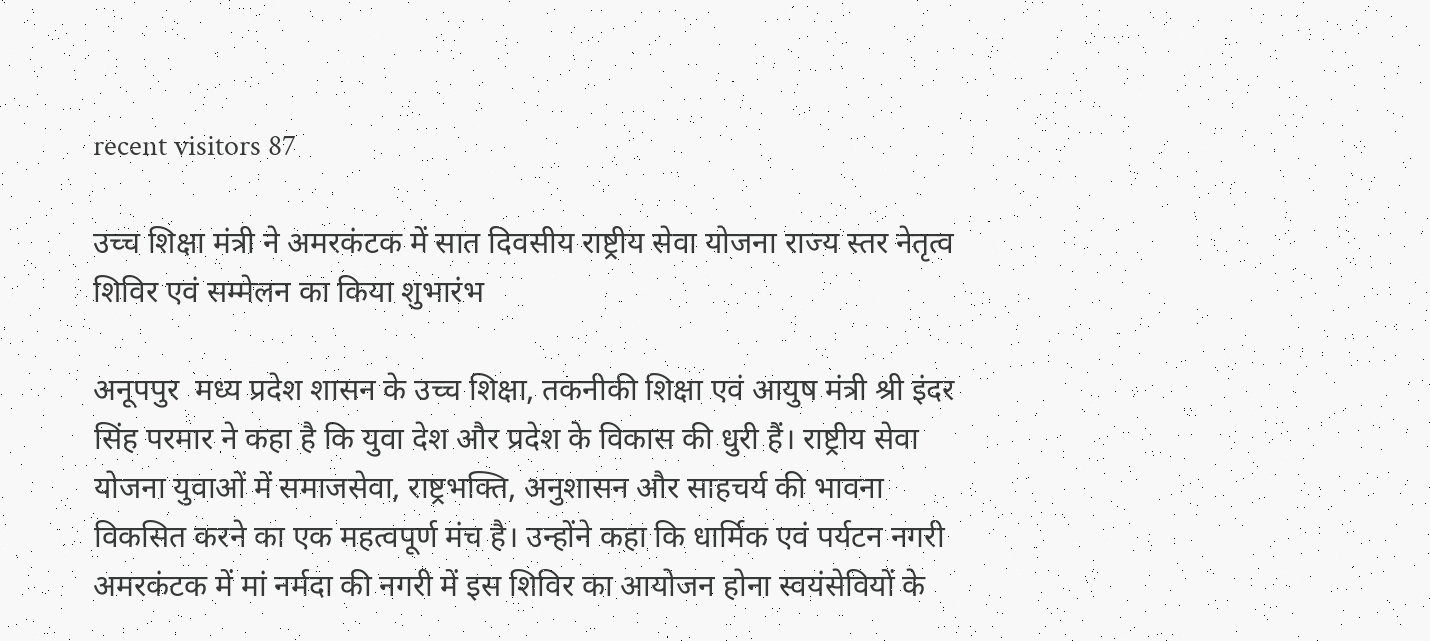recent visitors 87

उच्च शिक्षा मंत्री ने अमरकंटक में सात दिवसीय राष्ट्रीय सेवा योजना राज्य स्तर नेतृत्व शिविर एवं सम्मेलन का किया शुभारंभ

अनूपपुर  मध्य प्रदेश शासन के उच्च शिक्षा, तकनीकी शिक्षा एवं आयुष मंत्री श्री इंदर सिंह परमार ने कहा है कि युवा देश और प्रदेश के विकास की धुरी हैं। राष्ट्रीय सेवा योजना युवाओं में समाजसेवा, राष्ट्रभक्ति, अनुशासन और साहचर्य की भावना विकसित करने का एक महत्वपूर्ण मंच है। उन्होंने कहा कि धार्मिक एवं पर्यटन नगरी अमरकंटक में मां नर्मदा की नगरी में इस शिविर का आयोजन होना स्वयंसेवियों के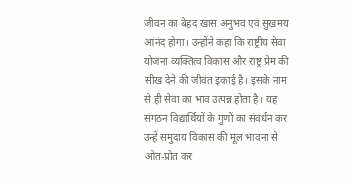जीवन का बेहद खास अनुभव एवं सुखमय आनंद होगा। उन्होंने कहा कि राष्ट्रीय सेवा योजना व्यक्तित्व विकास और राष्ट्र प्रेम की सीख देने की जीवंत इकाई है। इसके नाम से ही सेवा का भाव उत्पन्न होता है। यह संगठन विद्यार्थियों के गुणों का संवर्धन कर उन्हें समुदाय विकास की मूल भावना से ओत-प्रोत कर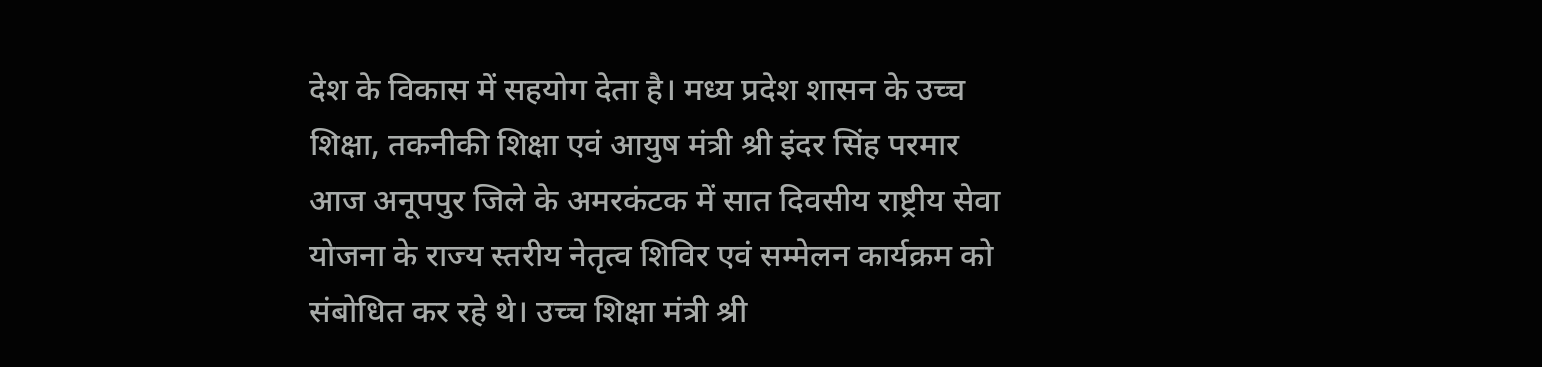देश के विकास में सहयोग देता है। मध्य प्रदेश शासन के उच्च शिक्षा, तकनीकी शिक्षा एवं आयुष मंत्री श्री इंदर सिंह परमार आज अनूपपुर जिले के अमरकंटक में सात दिवसीय राष्ट्रीय सेवा योजना के राज्य स्तरीय नेतृत्व शिविर एवं सम्मेलन कार्यक्रम को संबोधित कर रहे थे। उच्च शिक्षा मंत्री श्री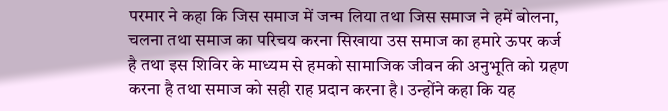परमार ने कहा कि जिस समाज में जन्म लिया तथा जिस समाज ने हमें बोलना, चलना तथा समाज का परिचय करना सिखाया उस समाज का हमारे ऊपर कर्ज है तथा इस शिविर के माध्यम से हमको सामाजिक जीवन की अनुभूति को ग्रहण करना है तथा समाज को सही राह प्रदान करना है। उन्होंने कहा कि यह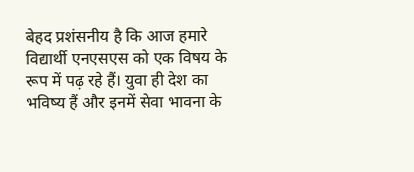बेहद प्रशंसनीय है कि आज हमारे विद्यार्थी एनएसएस को एक विषय के रूप में पढ़ रहे हैं। युवा ही देश का भविष्य हैं और इनमें सेवा भावना के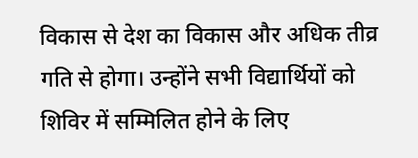विकास से देश का विकास और अधिक तीव्र गति से होगा। उन्होंने सभी विद्यार्थियों को शिविर में सम्मिलित होने के लिए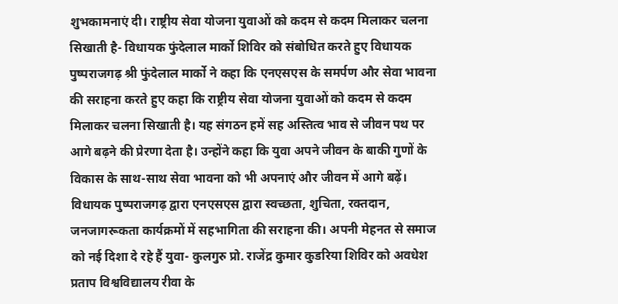शुभकामनाएं दी। राष्ट्रीय सेवा योजना युवाओं को कदम से कदम मिलाकर चलना सिखाती है- विधायक फुंदेलाल मार्को शिविर को संबोधित करते हुए विधायक पुष्पराजगढ़ श्री फुंदेलाल मार्को ने कहा कि एनएसएस के समर्पण और सेवा भावना की सराहना करते हुए कहा कि राष्ट्रीय सेवा योजना युवाओं को कदम से कदम मिलाकर चलना सिखाती है। यह संगठन हमें सह अस्तित्व भाव से जीवन पथ पर आगे बढ़ने की प्रेरणा देता है। उन्होंने कहा कि युवा अपने जीवन के बाकी गुणों के विकास के साथ-साथ सेवा भावना को भी अपनाएं और जीवन में आगे बढ़ें। विधायक पुष्पराजगढ़ द्वारा एनएसएस द्वारा स्वच्छता, शुचिता, रक्तदान, जनजागरूकता कार्यक्रमों में सहभागिता की सराहना की।‌ अपनी मेहनत से समाज को नई दिशा दे रहे हैं युवा- कुलगुरु प्रो. राजेंद्र कुमार कुडरिया शिविर को अवधेश प्रताप विश्वविद्यालय रीवा के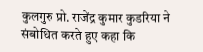कुलगुरु प्रो. राजेंद्र कुमार कुडरिया ने संबोधित करते हुए कहा कि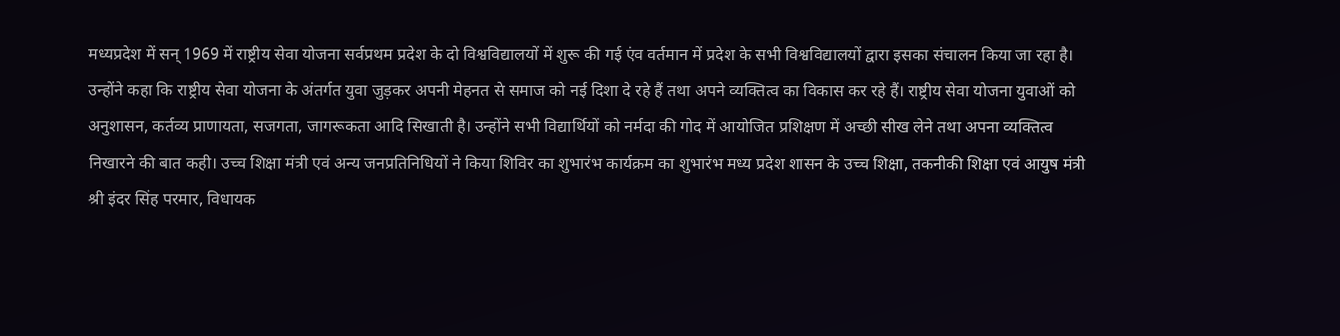मध्यप्रदेश में सन् 1969 में राष्ट्रीय सेवा योजना सर्वप्रथम प्रदेश के दो विश्वविद्यालयों में शुरू की गई एंव वर्तमान में प्रदेश के सभी विश्वविद्यालयों द्वारा इसका संचालन किया जा रहा है। उन्होंने कहा कि राष्ट्रीय सेवा योजना के अंतर्गत युवा जुड़कर अपनी मेहनत से समाज को नई दिशा दे रहे हैं तथा अपने व्यक्तित्व का विकास कर रहे हैं। राष्ट्रीय सेवा योजना युवाओं को अनुशासन, कर्तव्य प्राणायता, सजगता, जागरूकता आदि सिखाती है। उन्होंने सभी विद्यार्थियों को नर्मदा की गोद में आयोजित प्रशिक्षण में अच्छी सीख लेने तथा अपना व्यक्तित्व निखारने की बात कही। उच्च शिक्षा मंत्री एवं अन्य जनप्रतिनिधियों ने किया शिविर का शुभारंभ कार्यक्रम का शुभारंभ मध्य प्रदेश शासन के उच्च शिक्षा, तकनीकी शिक्षा एवं आयुष मंत्री श्री इंदर सिंह परमार, विधायक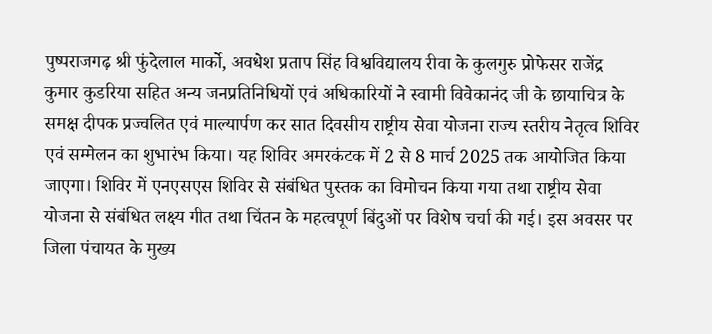पुष्पराजगढ़ श्री फुंदेलाल मार्को, अवधेश प्रताप सिंह विश्वविद्यालय रीवा के कुलगुरु प्रोफेसर राजेंद्र कुमार कुडरिया सहित अन्य जनप्रतिनिधियों एवं अधिकारियों ने स्वामी विवेकानंद जी के छायाचित्र के समक्ष दीपक प्रज्वलित एवं माल्यार्पण कर सात दिवसीय राष्ट्रीय सेवा योजना राज्य स्तरीय नेतृत्व शिविर एवं सम्मेलन का शुभारंभ किया। यह शिविर अमरकंटक में 2 से 8 मार्च 2025 तक आयोजित किया जाएगा। शिविर में एनएसएस शिविर से संबंधित पुस्तक का विमोचन किया गया तथा राष्ट्रीय सेवा योजना से संबंधित लक्ष्य गीत तथा चिंतन के महत्वपूर्ण बिंदुओं पर विशेष चर्चा की गई। इस अवसर पर जिला पंचायत के मुख्य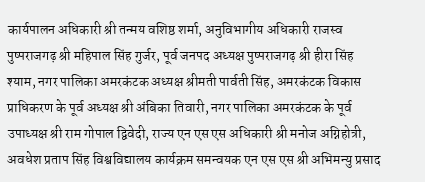कार्यपालन अधिकारी श्री तन्मय वशिष्ठ शर्मा, अनुविभागीय अधिकारी राजस्व पुष्पराजगढ़ श्री महिपाल सिंह गुर्जर, पूर्व जनपद अध्यक्ष पुष्पराजगढ़ श्री हीरा सिंह श्याम, नगर पालिका अमरकंटक अध्यक्ष श्रीमती पार्वती सिंह, अमरकंटक विकास प्राधिकरण के पूर्व अध्यक्ष श्री अंबिका तिवारी, नगर पालिका अमरकंटक के पूर्व उपाध्यक्ष श्री राम गोपाल द्विवेदी, राज्य एन एस एस अधिकारी श्री मनोज अग्निहोत्री, अवधेश प्रताप सिंह विश्वविद्यालय कार्यक्रम समन्वयक एन एस एस श्री अभिमन्यु प्रसाद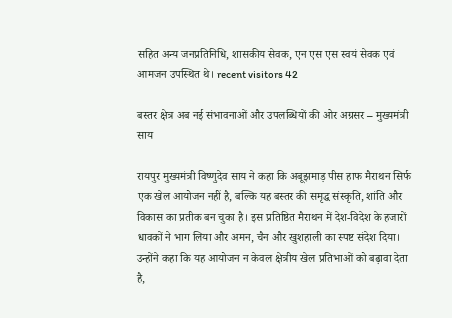सहित अन्य जनप्रतिनिधि, शासकीय सेवक, एन एस एस स्वयं सेवक एवं आमजन उपस्थित थे। recent visitors 42

बस्तर क्षेत्र अब नई संभावनाओं और उपलब्धियों की ओर अग्रसर – मुख्यमंत्री साय

रायपुर मुख्यमंत्री विष्णुदेव साय ने कहा कि अबूझमाड़ पीस हाफ मैराथन सिर्फ एक खेल आयोजन नहीं है, बल्कि यह बस्तर की समृद्ध संस्कृति, शांति और विकास का प्रतीक बन चुका है। इस प्रतिष्ठित मैराथन में देश-विदेश के हजारों धावकों ने भाग लिया और अमन, चैन और खुशहाली का स्पष्ट संदेश दिया। उन्होंने कहा कि यह आयोजन न केवल क्षेत्रीय खेल प्रतिभाओं को बढ़ावा देता है,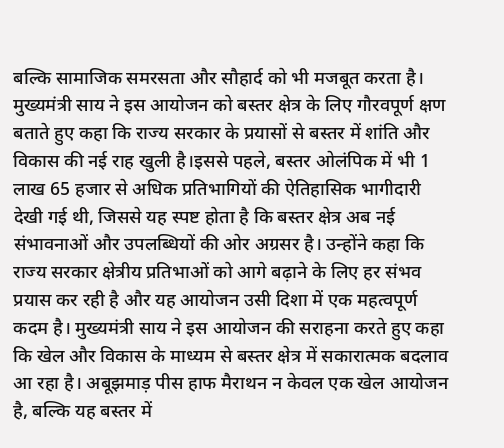बल्कि सामाजिक समरसता और सौहार्द को भी मजबूत करता है। मुख्यमंत्री साय ने इस आयोजन को बस्तर क्षेत्र के लिए गौरवपूर्ण क्षण बताते हुए कहा कि राज्य सरकार के प्रयासों से बस्तर में शांति और विकास की नई राह खुली है।इससे पहले, बस्तर ओलंपिक में भी 1 लाख 65 हजार से अधिक प्रतिभागियों की ऐतिहासिक भागीदारी देखी गई थी, जिससे यह स्पष्ट होता है कि बस्तर क्षेत्र अब नई संभावनाओं और उपलब्धियों की ओर अग्रसर है। उन्होंने कहा कि राज्य सरकार क्षेत्रीय प्रतिभाओं को आगे बढ़ाने के लिए हर संभव प्रयास कर रही है और यह आयोजन उसी दिशा में एक महत्वपूर्ण कदम है। मुख्यमंत्री साय ने इस आयोजन की सराहना करते हुए कहा कि खेल और विकास के माध्यम से बस्तर क्षेत्र में सकारात्मक बदलाव आ रहा है। अबूझमाड़ पीस हाफ मैराथन न केवल एक खेल आयोजन है, बल्कि यह बस्तर में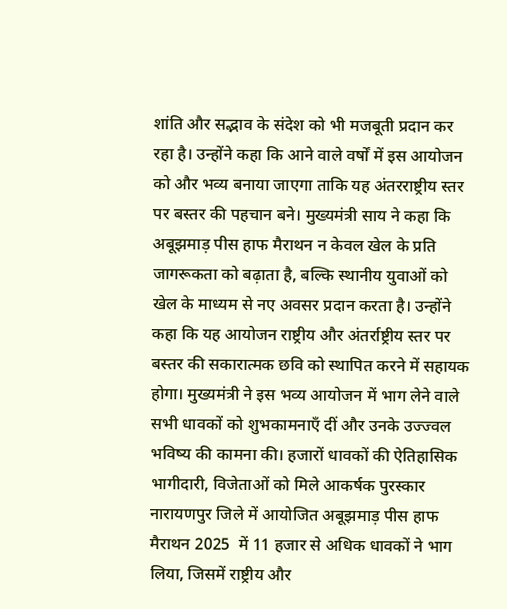शांति और सद्भाव के संदेश को भी मजबूती प्रदान कर रहा है। उन्होंने कहा कि आने वाले वर्षों में इस आयोजन को और भव्य बनाया जाएगा ताकि यह अंतरराष्ट्रीय स्तर पर बस्तर की पहचान बने। मुख्यमंत्री साय ने कहा कि अबूझमाड़ पीस हाफ मैराथन न केवल खेल के प्रति जागरूकता को बढ़ाता है, बल्कि स्थानीय युवाओं को खेल के माध्यम से नए अवसर प्रदान करता है। उन्होंने कहा कि यह आयोजन राष्ट्रीय और अंतर्राष्ट्रीय स्तर पर बस्तर की सकारात्मक छवि को स्थापित करने में सहायक होगा। मुख्यमंत्री ने इस भव्य आयोजन में भाग लेने वाले सभी धावकों को शुभकामनाएँ दीं और उनके उज्ज्वल भविष्य की कामना की। हजारों धावकों की ऐतिहासिक भागीदारी, विजेताओं को मिले आकर्षक पुरस्कार नारायणपुर जिले में आयोजित अबूझमाड़ पीस हाफ मैराथन 2025  में 11 हजार से अधिक धावकों ने भाग लिया, जिसमें राष्ट्रीय और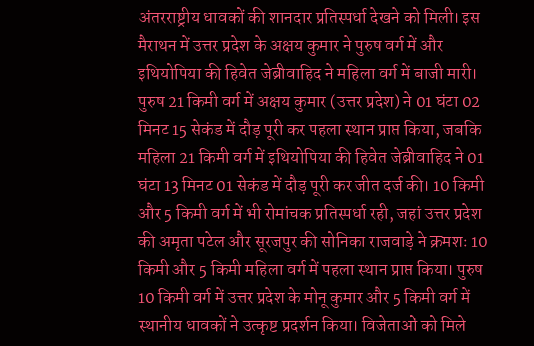अंतरराष्ट्रीय धावकों की शानदार प्रतिस्पर्धा देखने को मिली। इस मैराथन में उत्तर प्रदेश के अक्षय कुमार ने पुरुष वर्ग में और इथियोपिया की हिवेत जेब्रीवाहिद ने महिला वर्ग में बाजी मारी। पुरुष 21 किमी वर्ग में अक्षय कुमार (उत्तर प्रदेश) ने 01 घंटा 02 मिनट 15 सेकंड में दौड़ पूरी कर पहला स्थान प्राप्त किया, जबकि महिला 21 किमी वर्ग में इथियोपिया की हिवेत जेब्रीवाहिद ने 01 घंटा 13 मिनट 01 सेकंड में दौड़ पूरी कर जीत दर्ज की। 10 किमी और 5 किमी वर्ग में भी रोमांचक प्रतिस्पर्धा रही, जहां उत्तर प्रदेश की अमृता पटेल और सूरजपुर की सोनिका राजवाड़े ने क्रमशः 10 किमी और 5 किमी महिला वर्ग में पहला स्थान प्राप्त किया। पुरुष 10 किमी वर्ग में उत्तर प्रदेश के मोनू कुमार और 5 किमी वर्ग में स्थानीय धावकों ने उत्कृष्ट प्रदर्शन किया। विजेताओं को मिले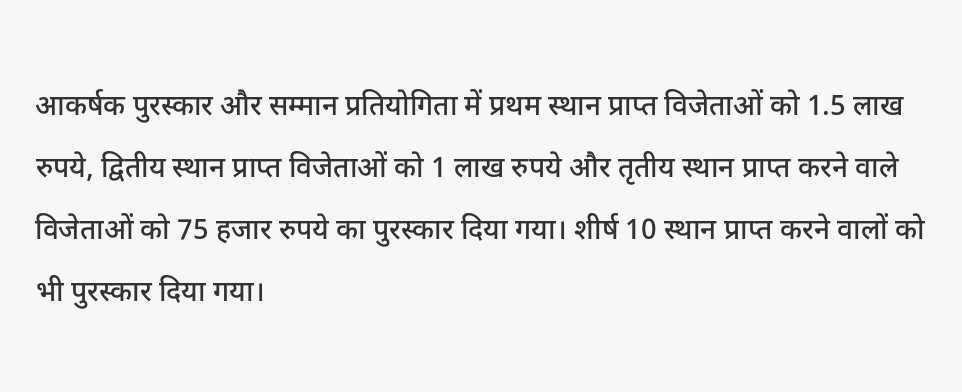आकर्षक पुरस्कार और सम्मान प्रतियोगिता में प्रथम स्थान प्राप्त विजेताओं को 1.5 लाख रुपये, द्वितीय स्थान प्राप्त विजेताओं को 1 लाख रुपये और तृतीय स्थान प्राप्त करने वाले विजेताओं को 75 हजार रुपये का पुरस्कार दिया गया। शीर्ष 10 स्थान प्राप्त करने वालों को भी पुरस्कार दिया गया।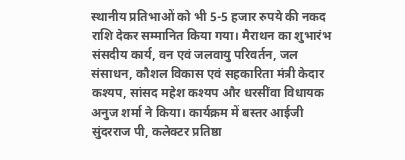स्थानीय प्रतिभाओं को भी 5-5 हजार रुपये की नकद राशि देकर सम्मानित किया गया। मैराथन का शुभारंभ संसदीय कार्य, वन एवं जलवायु परिवर्तन, जल संसाधन, कौशल विकास एवं सहकारिता मंत्री केदार कश्यप, सांसद महेश कश्यप और धरसींवा विधायक अनुज शर्मा ने किया। कार्यक्रम में बस्तर आईजी सुंदरराज पी, कलेक्टर प्रतिष्ठा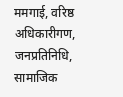ममगाई, वरिष्ठ अधिकारीगण, जनप्रतिनिधि, सामाजिक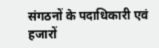संगठनों के पदाधिकारी एवं हजारों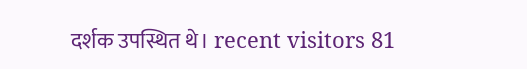दर्शक उपस्थित थे। recent visitors 81